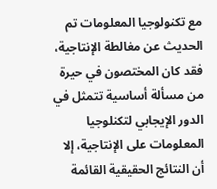مع تكنولوجيا المعلومات تم الحديث عن مغالطة الإنتاجية، فقد كان المختصون في حيرة من مسألة أساسية تتمثل في الدور الإيجابي لتكنلوجيا المعلومات على الإنتاجية، إلا أن النتائج الحقيقية القائمة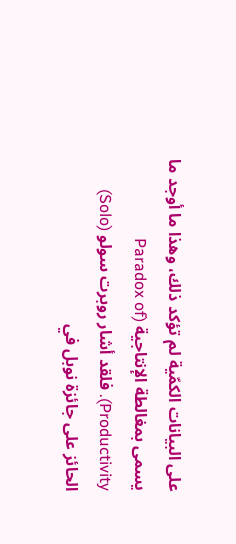على البيانات الكمّية لم تؤكد ذلك، وهذا ما أوجد ما يسمى بمغالطة الإنتاجية (Paradox of Productivity). فلقد أشار روبرت سولو (Solo) الحائز على جائزة نوبل في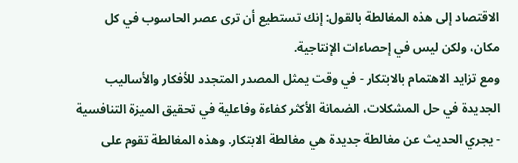الاقتصاد إلى هذه المغالطة بالقول: إنك تستطيع أن ترى عصر الحاسوب في كل مكان، ولكن ليس في إحصاءات الإنتاجية.
ومع تزايد الاهتمام بالابتكار - في وقت يمثل المصدر المتجدد للأفكار والأساليب الجديدة في حل المشكلات، الضمانة الأكثر كفاءة وفاعلية في تحقيق الميزة التنافسية - يجري الحديث عن مغالطة جديدة هي مغالطة الابتكار. وهذه المغالطة تقوم على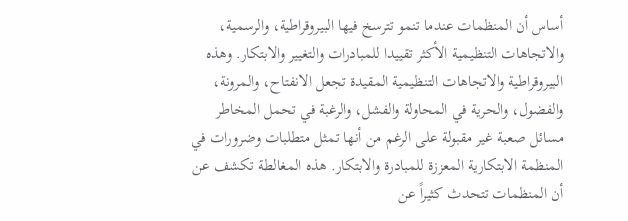أساس أن المنظمات عندما تنمو تترسخ فيها البيروقراطية، والرسمية، والاتجاهات التنظيمية الأكثر تقييدا للمبادرات والتغيير والابتكار. وهذه البيروقراطية والاتجاهات التنظيمية المقيدة تجعل الانفتاح، والمرونة، والفضول، والحرية في المحاولة والفشل، والرغبة في تحمل المخاطر مسائل صعبة غير مقبولة على الرغم من أنها تمثل متطلبات وضرورات في المنظمة الابتكارية المعززة للمبادرة والابتكار. هذه المغالطة تكشف عن أن المنظمات تتحدث كثيراً عن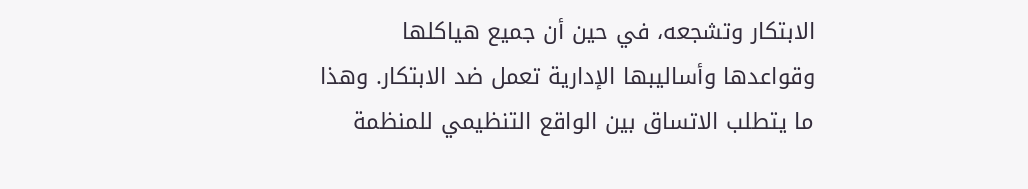الابتكار وتشجعه، في حين أن جميع هياكلها وقواعدها وأساليبها الإدارية تعمل ضد الابتكار. وهذا ما يتطلب الاتساق بين الواقع التنظيمي للمنظمة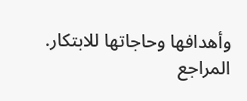وأهدافها وحاجاتها للابتكار.
المراجع